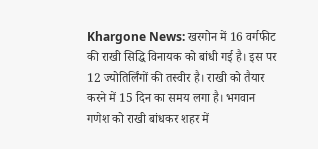Khargone News: खरगोन में 16 वर्गफीट की राखी सिद्धि विनायक को बांधी गई है। इस पर 12 ज्योतिर्लिंगों की तस्वीर है। राखी को तैयार करने में 15 दिन का समय लगा है। भगवान गणेश को राखी बांधकर शहर में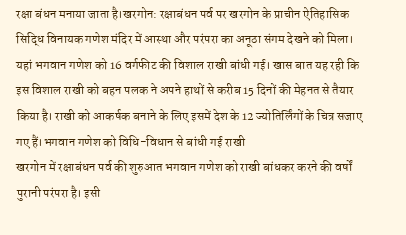रक्षा बंधन मनाया जाता है।खरगोन: रक्षाबंधन पर्व पर खरगोन के प्राचीन ऐतिहासिक सिद्धि विनायक गणेश मंदिर में आस्था और परंपरा का अनूठा संगम देखने को मिला। यहां भगवान गणेश को 16 वर्गफीट की विशाल राखी बांधी गई। खास बात यह रही कि इस विशाल राखी को बहन पलक ने अपने हाथों से करीब 15 दिनों की मेहनत से तैयार किया है। राखी को आकर्षक बनाने के लिए इसमें देश के 12 ज्योतिर्लिंगों के चित्र सजाए गए हैं।भगवान गणेश को विधि-विधान से बांधी गई राखी
खरगोन में रक्षाबंधन पर्व की शुरुआत भगवान गणेश को राखी बांधकर करने की वर्षों पुरानी परंपरा है। इसी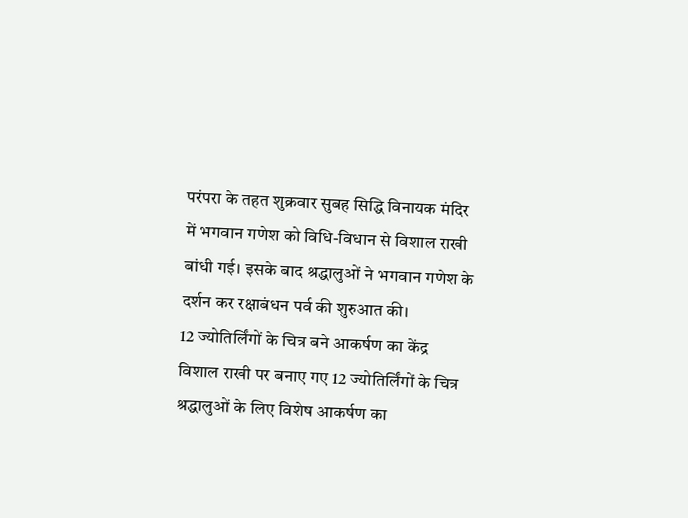परंपरा के तहत शुक्रवार सुबह सिद्धि विनायक मंदिर में भगवान गणेश को विधि-विधान से विशाल राखी बांधी गई। इसके बाद श्रद्धालुओं ने भगवान गणेश के दर्शन कर रक्षाबंधन पर्व की शुरुआत की।
12 ज्योतिर्लिंगों के चित्र बने आकर्षण का केंद्र
विशाल राखी पर बनाए गए 12 ज्योतिर्लिंगों के चित्र श्रद्धालुओं के लिए विशेष आकर्षण का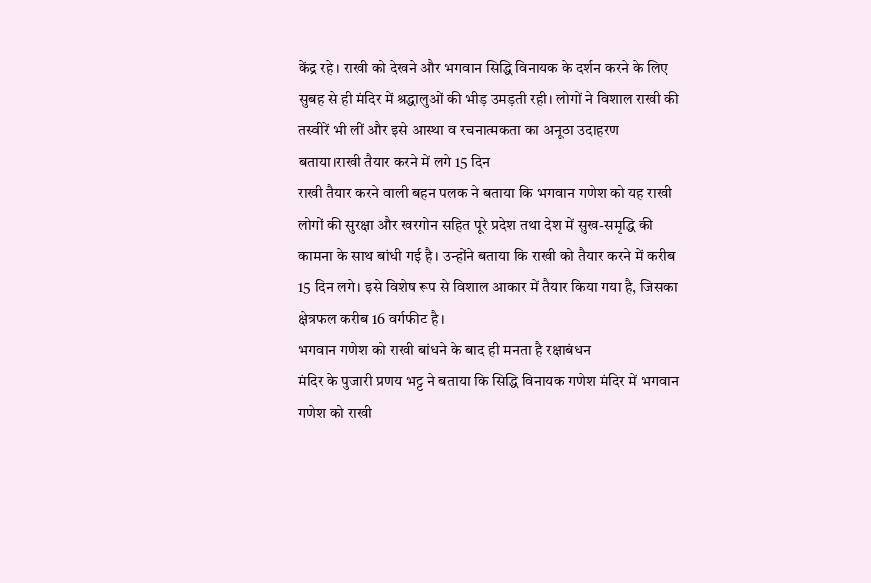केंद्र रहे। राखी को देखने और भगवान सिद्धि विनायक के दर्शन करने के लिए सुबह से ही मंदिर में श्रद्धालुओं की भीड़ उमड़ती रही। लोगों ने विशाल राखी की तस्वीरें भी लीं और इसे आस्था व रचनात्मकता का अनूठा उदाहरण बताया।राखी तैयार करने में लगे 15 दिन
राखी तैयार करने वाली बहन पलक ने बताया कि भगवान गणेश को यह राखी लोगों की सुरक्षा और खरगोन सहित पूरे प्रदेश तथा देश में सुख-समृद्धि की कामना के साथ बांधी गई है। उन्होंने बताया कि राखी को तैयार करने में करीब 15 दिन लगे। इसे विशेष रूप से विशाल आकार में तैयार किया गया है, जिसका क्षेत्रफल करीब 16 वर्गफीट है।
भगवान गणेश को राखी बांधने के बाद ही मनता है रक्षाबंधन
मंदिर के पुजारी प्रणय भट्ट ने बताया कि सिद्धि विनायक गणेश मंदिर में भगवान गणेश को राखी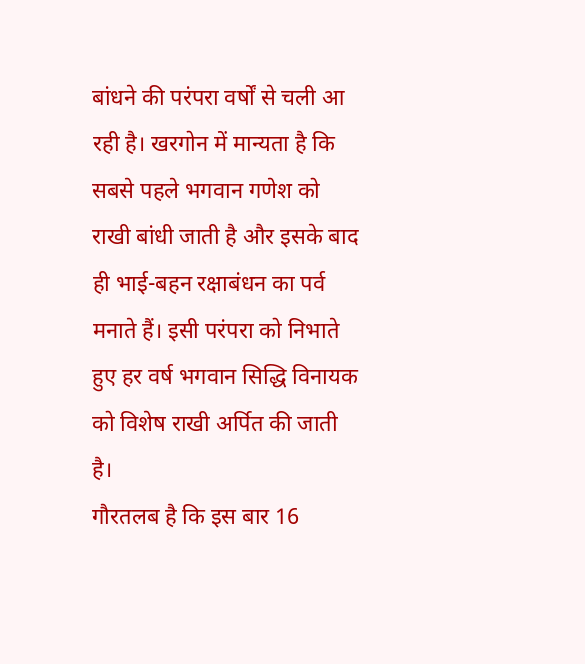बांधने की परंपरा वर्षों से चली आ रही है। खरगोन में मान्यता है कि सबसे पहले भगवान गणेश को राखी बांधी जाती है और इसके बाद ही भाई-बहन रक्षाबंधन का पर्व मनाते हैं। इसी परंपरा को निभाते हुए हर वर्ष भगवान सिद्धि विनायक को विशेष राखी अर्पित की जाती है।
गौरतलब है कि इस बार 16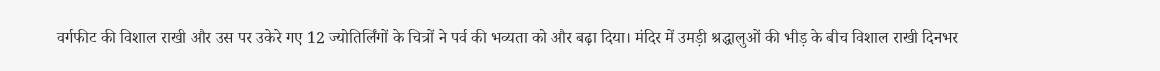वर्गफीट की विशाल राखी और उस पर उकेरे गए 12 ज्योतिर्लिंगों के चित्रों ने पर्व की भव्यता को और बढ़ा दिया। मंदिर में उमड़ी श्रद्धालुओं की भीड़ के बीच विशाल राखी दिनभर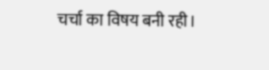चर्चा का विषय बनी रही।